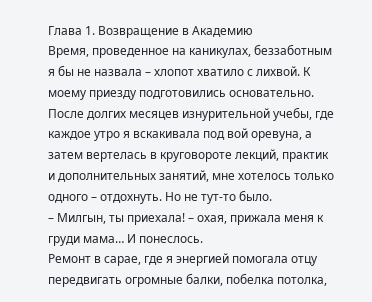Глава 1. Возвращение в Академию
Время, проведенное на каникулах, беззаботным я бы не назвала – хлопот хватило с лихвой. К моему приезду подготовились основательно. После долгих месяцев изнурительной учебы, где каждое утро я вскакивала под вой оревуна, а затем вертелась в круговороте лекций, практик и дополнительных занятий, мне хотелось только одного – отдохнуть. Но не тут-то было.
– Милгын, ты приехала! – охая, прижала меня к груди мама… И понеслось.
Ремонт в сарае, где я энергией помогала отцу передвигать огромные балки, побелка потолка,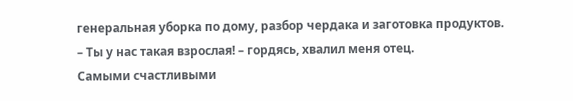генеральная уборка по дому, разбор чердака и заготовка продуктов.
– Ты у нас такая взрослая! – гордясь, хвалил меня отец.
Самыми счастливыми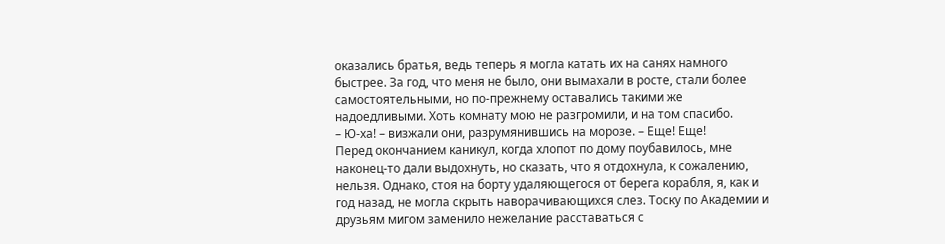оказались братья, ведь теперь я могла катать их на санях намного быстрее. За год, что меня не было, они вымахали в росте, стали более самостоятельными, но по-прежнему оставались такими же надоедливыми. Хоть комнату мою не разгромили, и на том спасибо.
– Ю-ха! – визжали они, разрумянившись на морозе. – Еще! Еще!
Перед окончанием каникул, когда хлопот по дому поубавилось, мне наконец-то дали выдохнуть, но сказать, что я отдохнула, к сожалению, нельзя. Однако, стоя на борту удаляющегося от берега корабля, я, как и год назад, не могла скрыть наворачивающихся слез. Тоску по Академии и друзьям мигом заменило нежелание расставаться с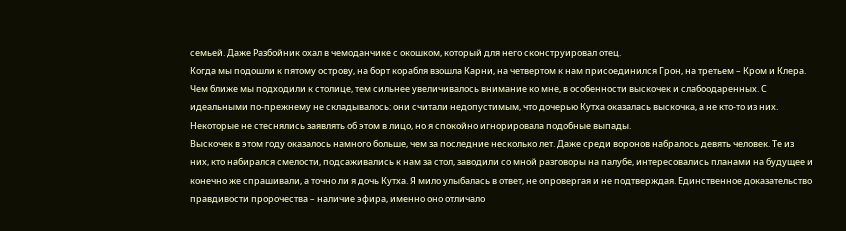семьей. Даже Разбойник охал в чемоданчике с окошком, который для него сконструировал отец.
Когда мы подошли к пятому острову, на борт корабля взошла Карни, на четвертом к нам присоединился Грон, на третьем – Кром и Клера. Чем ближе мы подходили к столице, тем сильнее увеличивалось внимание ко мне, в особенности выскочек и слабоодаренных. С идеальными по-прежнему не складывалось: они считали недопустимым, что дочерью Кутха оказалась выскочка, а не кто-то из них. Некоторые не стеснялись заявлять об этом в лицо, но я спокойно игнорировала подобные выпады.
Выскочек в этом году оказалось намного больше, чем за последние несколько лет. Даже среди воронов набралось девять человек. Те из них, кто набирался смелости, подсаживались к нам за стол, заводили со мной разговоры на палубе, интересовались планами на будущее и конечно же спрашивали, а точно ли я дочь Кутха. Я мило улыбалась в ответ, не опровергая и не подтверждая. Единственное доказательство правдивости пророчества – наличие эфира, именно оно отличало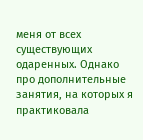меня от всех существующих одаренных. Однако про дополнительные занятия, на которых я практиковала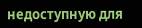недоступную для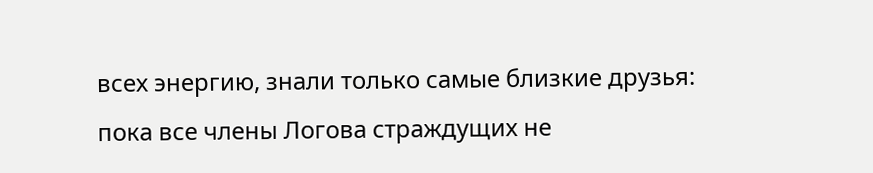всех энергию, знали только самые близкие друзья: пока все члены Логова страждущих не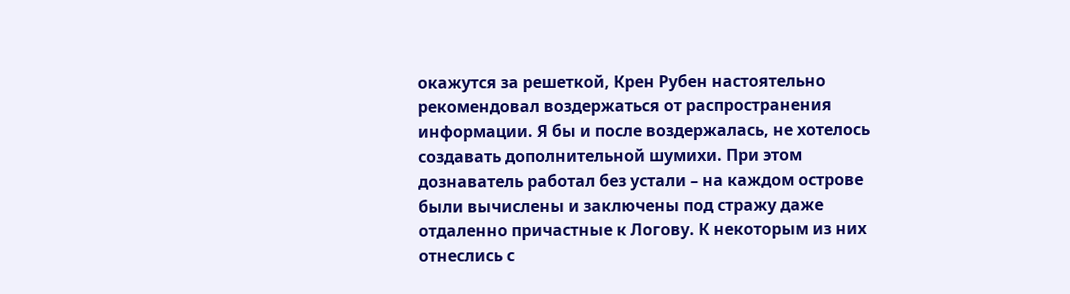окажутся за решеткой, Крен Рубен настоятельно рекомендовал воздержаться от распространения информации. Я бы и после воздержалась, не хотелось создавать дополнительной шумихи. При этом дознаватель работал без устали – на каждом острове были вычислены и заключены под стражу даже отдаленно причастные к Логову. К некоторым из них отнеслись с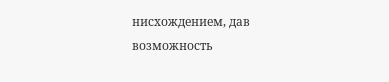нисхождением, дав возможность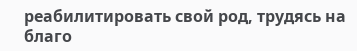реабилитировать свой род, трудясь на благо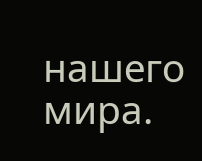нашего мира.